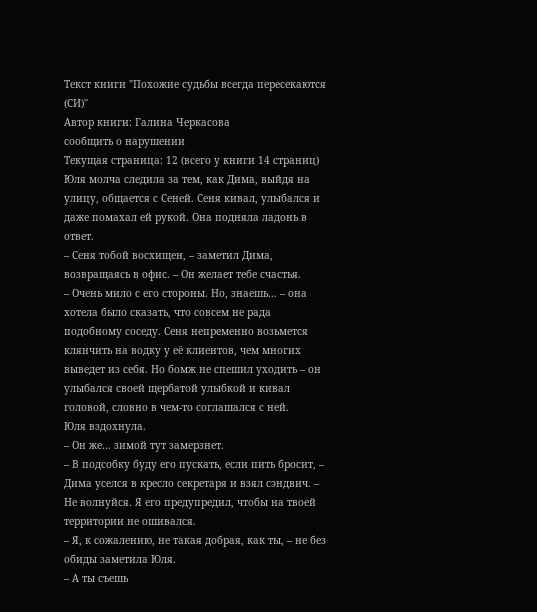Текст книги "Похожие судьбы всегда пересекаются (СИ)"
Автор книги: Галина Черкасова
сообщить о нарушении
Текущая страница: 12 (всего у книги 14 страниц)
Юля молча следила за тем, как Дима, выйдя на улицу, общается с Сеней. Сеня кивал, улыбался и даже помахал ей рукой. Она подняла ладонь в ответ.
– Сеня тобой восхищен, – заметил Дима, возвращаясь в офис. – Он желает тебе счастья.
– Очень мило с его стороны. Но, знаешь… – она хотела было сказать, что совсем не рада подобному соседу. Сеня непременно возьмется клянчить на водку у её клиентов, чем многих выведет из себя. Но бомж не спешил уходить – он улыбался своей щербатой улыбкой и кивал головой, словно в чем-то соглашался с ней.
Юля вздохнула.
– Он же… зимой тут замерзнет.
– В подсобку буду его пускать, если пить бросит, – Дима уселся в кресло секретаря и взял сэндвич. – Не волнуйся. Я его предупредил, чтобы на твоей территории не ошивался.
– Я, к сожалению, не такая добрая, как ты, – не без обиды заметила Юля.
– А ты съешь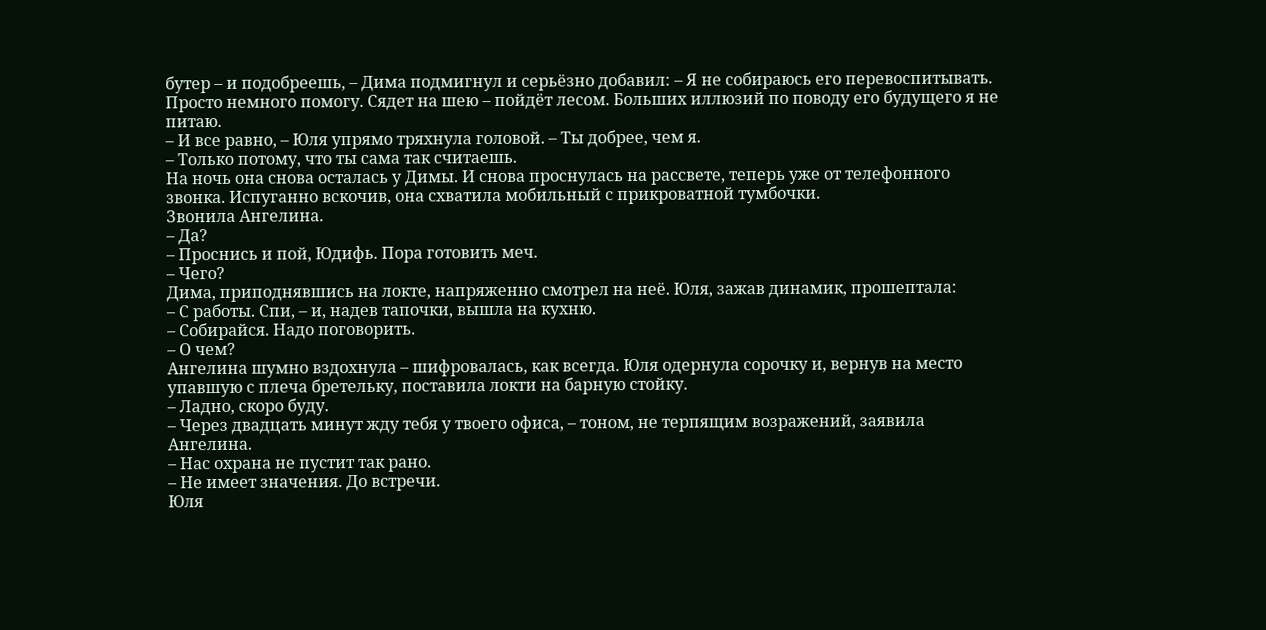бутер – и подобреешь, – Дима подмигнул и серьёзно добавил: – Я не собираюсь его перевоспитывать. Просто немного помогу. Сядет на шею – пойдёт лесом. Больших иллюзий по поводу его будущего я не питаю.
– И все равно, – Юля упрямо тряхнула головой. – Ты добрее, чем я.
– Только потому, что ты сама так считаешь.
На ночь она снова осталась у Димы. И снова проснулась на рассвете, теперь уже от телефонного звонка. Испуганно вскочив, она схватила мобильный с прикроватной тумбочки.
Звонила Ангелина.
– Да?
– Проснись и пой, Юдифь. Пора готовить меч.
– Чего?
Дима, приподнявшись на локте, напряженно смотрел на неё. Юля, зажав динамик, прошептала:
– С работы. Спи, – и, надев тапочки, вышла на кухню.
– Собирайся. Надо поговорить.
– О чем?
Ангелина шумно вздохнула – шифровалась, как всегда. Юля одернула сорочку и, вернув на место упавшую с плеча бретельку, поставила локти на барную стойку.
– Ладно, скоро буду.
– Через двадцать минут жду тебя у твоего офиса, – тоном, не терпящим возражений, заявила Ангелина.
– Нас охрана не пустит так рано.
– Не имеет значения. До встречи.
Юля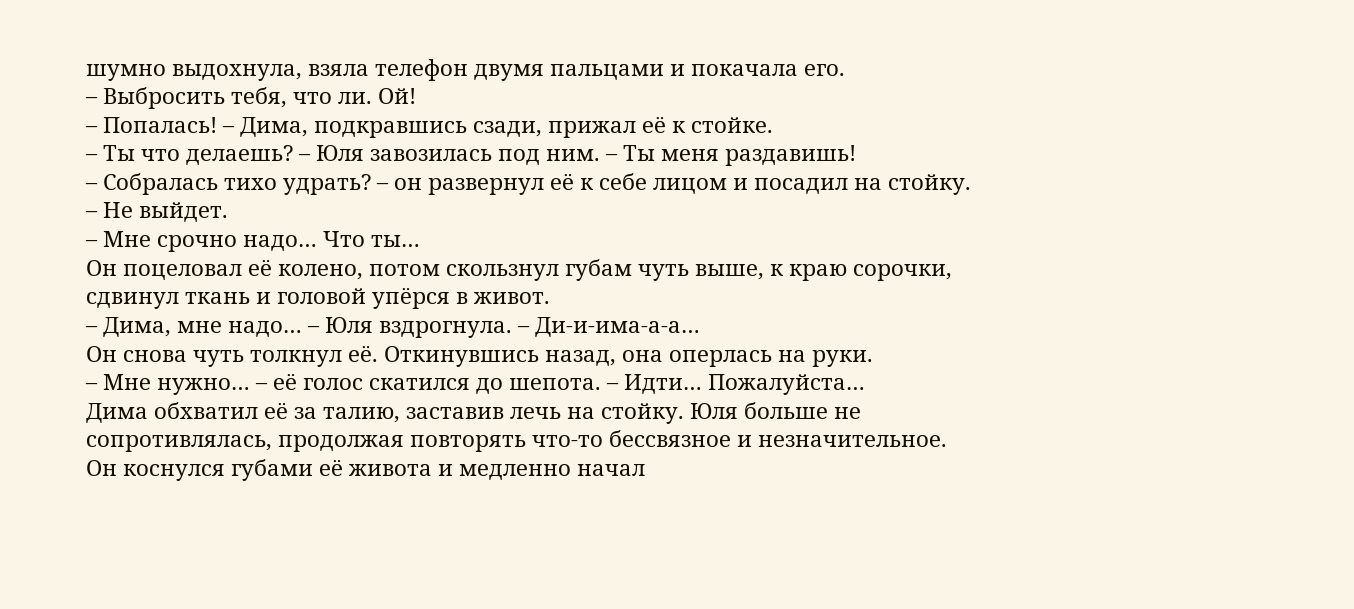шумно выдохнула, взяла телефон двумя пальцами и покачала его.
– Выбросить тебя, что ли. Ой!
– Попалась! – Дима, подкравшись сзади, прижал её к стойке.
– Ты что делаешь? – Юля завозилась под ним. – Ты меня раздавишь!
– Собралась тихо удрать? – он развернул её к себе лицом и посадил на стойку. – Не выйдет.
– Мне срочно надо… Что ты…
Он поцеловал её колено, потом скользнул губам чуть выше, к краю сорочки, сдвинул ткань и головой упёрся в живот.
– Дима, мне надо… – Юля вздрогнула. – Ди-и-има-а-а…
Он снова чуть толкнул её. Откинувшись назад, она оперлась на руки.
– Мне нужно… – её голос скатился до шепота. – Идти… Пожалуйста…
Дима обхватил её за талию, заставив лечь на стойку. Юля больше не сопротивлялась, продолжая повторять что-то бессвязное и незначительное. Он коснулся губами её живота и медленно начал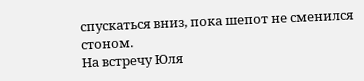спускаться вниз, пока шепот не сменился стоном.
На встречу Юля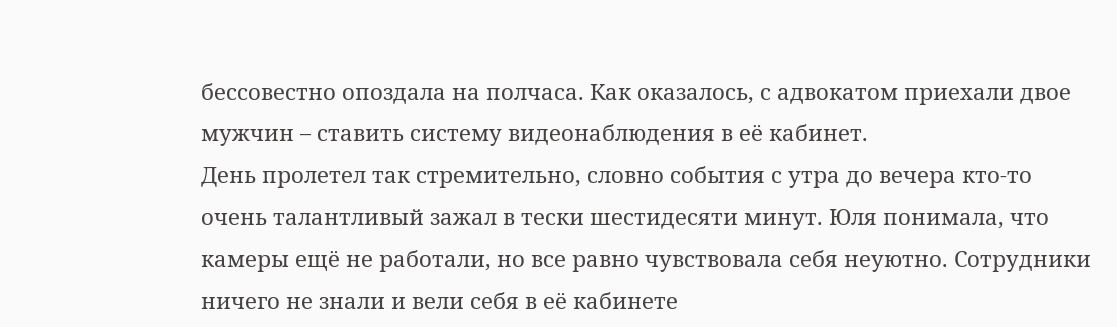бессовестно опоздала на полчаса. Как оказалось, с адвокатом приехали двое мужчин – ставить систему видеонаблюдения в её кабинет.
День пролетел так стремительно, словно события с утра до вечера кто-то очень талантливый зажал в тески шестидесяти минут. Юля понимала, что камеры ещё не работали, но все равно чувствовала себя неуютно. Сотрудники ничего не знали и вели себя в её кабинете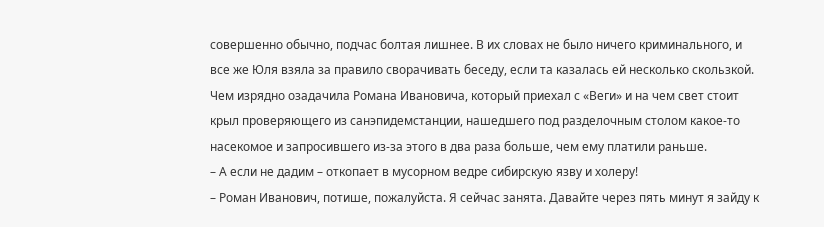совершенно обычно, подчас болтая лишнее. В их словах не было ничего криминального, и все же Юля взяла за правило сворачивать беседу, если та казалась ей несколько скользкой. Чем изрядно озадачила Романа Ивановича, который приехал с «Веги» и на чем свет стоит крыл проверяющего из санэпидемстанции, нашедшего под разделочным столом какое-то насекомое и запросившего из-за этого в два раза больше, чем ему платили раньше.
– А если не дадим – откопает в мусорном ведре сибирскую язву и холеру!
– Роман Иванович, потише, пожалуйста. Я сейчас занята. Давайте через пять минут я зайду к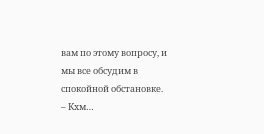вам по этому вопросу, и мы все обсудим в спокойной обстановке.
– Кхм…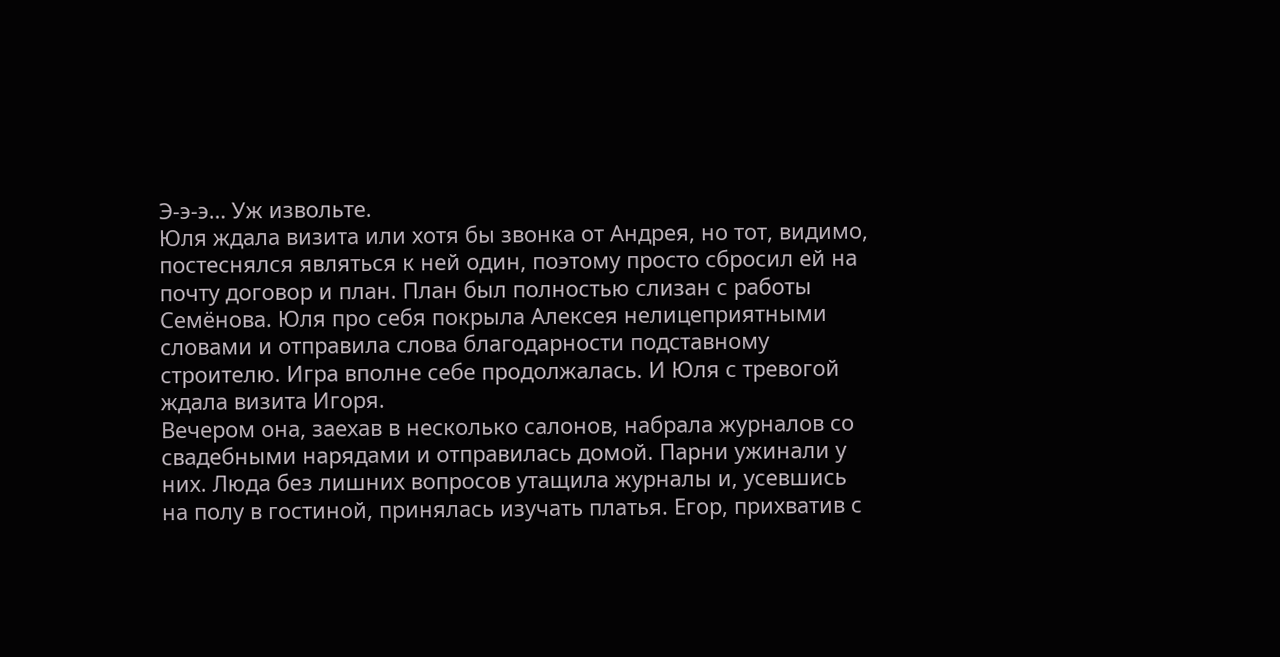Э-э-э… Уж извольте.
Юля ждала визита или хотя бы звонка от Андрея, но тот, видимо, постеснялся являться к ней один, поэтому просто сбросил ей на почту договор и план. План был полностью слизан с работы Семёнова. Юля про себя покрыла Алексея нелицеприятными словами и отправила слова благодарности подставному строителю. Игра вполне себе продолжалась. И Юля с тревогой ждала визита Игоря.
Вечером она, заехав в несколько салонов, набрала журналов со свадебными нарядами и отправилась домой. Парни ужинали у них. Люда без лишних вопросов утащила журналы и, усевшись на полу в гостиной, принялась изучать платья. Егор, прихватив с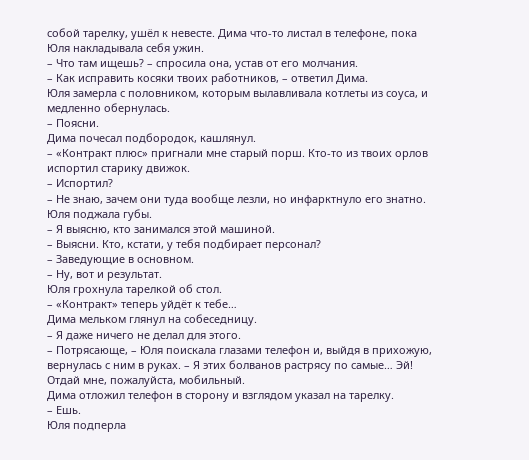собой тарелку, ушёл к невесте. Дима что-то листал в телефоне, пока Юля накладывала себя ужин.
– Что там ищешь? – спросила она, устав от его молчания.
– Как исправить косяки твоих работников, – ответил Дима.
Юля замерла с половником, которым вылавливала котлеты из соуса, и медленно обернулась.
– Поясни.
Дима почесал подбородок, кашлянул.
– «Контракт плюс» пригнали мне старый порш. Кто-то из твоих орлов испортил старику движок.
– Испортил?
– Не знаю, зачем они туда вообще лезли, но инфарктнуло его знатно.
Юля поджала губы.
– Я выясню, кто занимался этой машиной.
– Выясни. Кто, кстати, у тебя подбирает персонал?
– Заведующие в основном.
– Ну, вот и результат.
Юля грохнула тарелкой об стол.
– «Контракт» теперь уйдёт к тебе…
Дима мельком глянул на собеседницу.
– Я даже ничего не делал для этого.
– Потрясающе, – Юля поискала глазами телефон и, выйдя в прихожую, вернулась с ним в руках. – Я этих болванов растрясу по самые… Эй! Отдай мне, пожалуйста, мобильный.
Дима отложил телефон в сторону и взглядом указал на тарелку.
– Ешь.
Юля подперла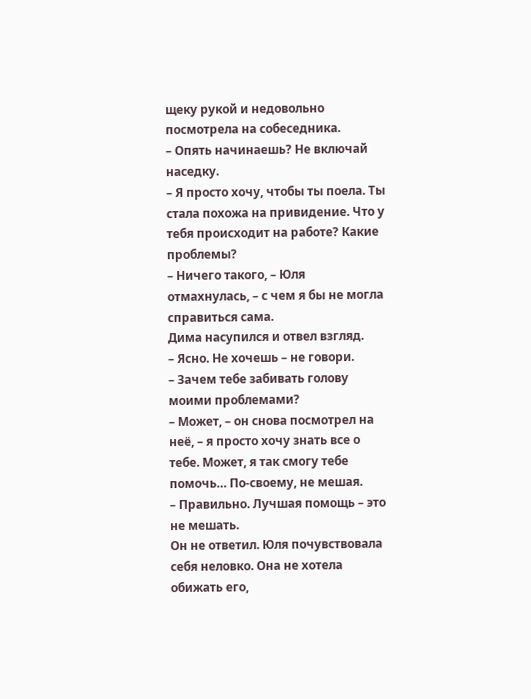щеку рукой и недовольно посмотрела на собеседника.
– Опять начинаешь? Не включай наседку.
– Я просто хочу, чтобы ты поела. Ты стала похожа на привидение. Что у тебя происходит на работе? Какие проблемы?
– Ничего такого, – Юля отмахнулась, – с чем я бы не могла справиться сама.
Дима насупился и отвел взгляд.
– Ясно. Не хочешь – не говори.
– Зачем тебе забивать голову моими проблемами?
– Может, – он снова посмотрел на неё, – я просто хочу знать все о тебе. Может, я так смогу тебе помочь… По-своему, не мешая.
– Правильно. Лучшая помощь – это не мешать.
Он не ответил. Юля почувствовала себя неловко. Она не хотела обижать его,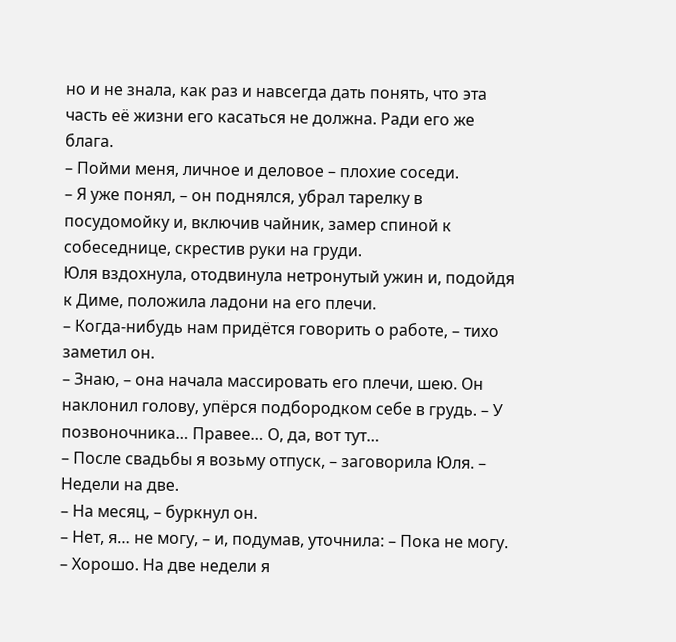но и не знала, как раз и навсегда дать понять, что эта часть её жизни его касаться не должна. Ради его же блага.
– Пойми меня, личное и деловое – плохие соседи.
– Я уже понял, – он поднялся, убрал тарелку в посудомойку и, включив чайник, замер спиной к собеседнице, скрестив руки на груди.
Юля вздохнула, отодвинула нетронутый ужин и, подойдя к Диме, положила ладони на его плечи.
– Когда-нибудь нам придётся говорить о работе, – тихо заметил он.
– Знаю, – она начала массировать его плечи, шею. Он наклонил голову, упёрся подбородком себе в грудь. – У позвоночника… Правее… О, да, вот тут…
– После свадьбы я возьму отпуск, – заговорила Юля. – Недели на две.
– На месяц, – буркнул он.
– Нет, я… не могу, – и, подумав, уточнила: – Пока не могу.
– Хорошо. На две недели я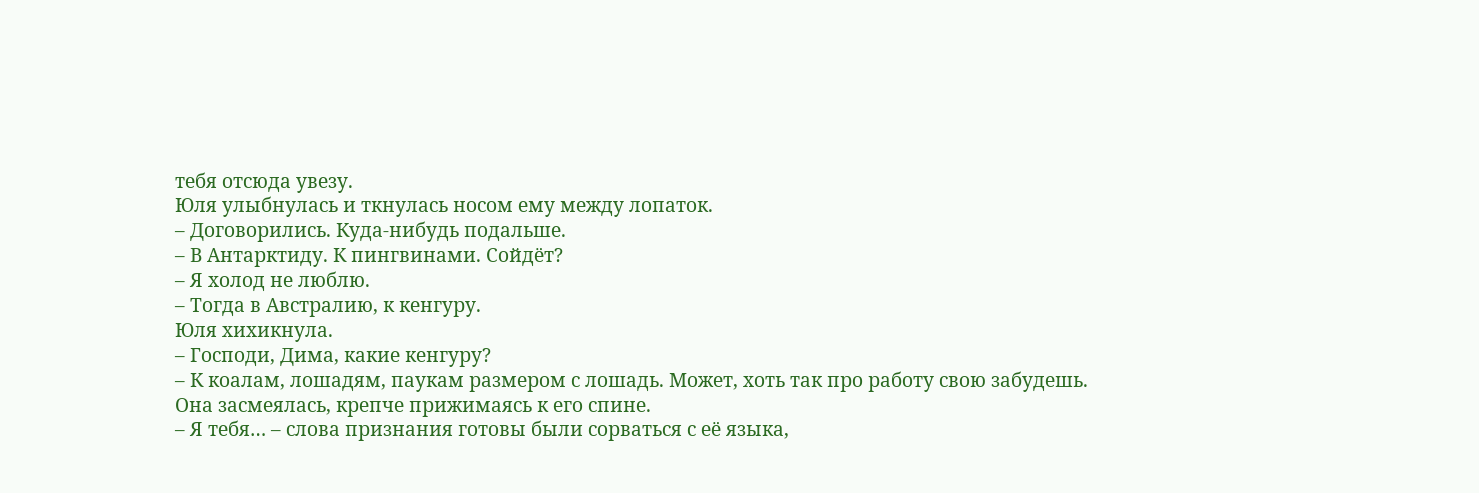тебя отсюда увезу.
Юля улыбнулась и ткнулась носом ему между лопаток.
– Договорились. Куда-нибудь подальше.
– В Антарктиду. К пингвинами. Сойдёт?
– Я холод не люблю.
– Тогда в Австралию, к кенгуру.
Юля хихикнула.
– Господи, Дима, какие кенгуру?
– К коалам, лошадям, паукам размером с лошадь. Может, хоть так про работу свою забудешь.
Она засмеялась, крепче прижимаясь к его спине.
– Я тебя… – слова признания готовы были сорваться с её языка,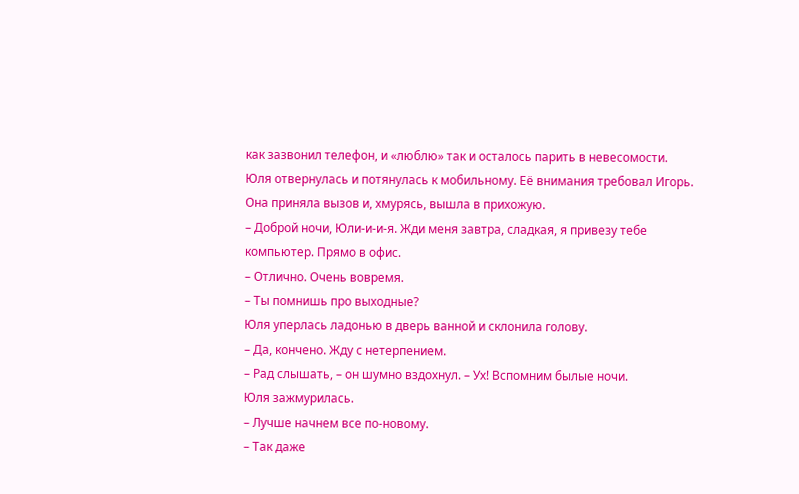как зазвонил телефон, и «люблю» так и осталось парить в невесомости.
Юля отвернулась и потянулась к мобильному. Её внимания требовал Игорь. Она приняла вызов и, хмурясь, вышла в прихожую.
– Доброй ночи, Юли-и-и-я. Жди меня завтра, сладкая, я привезу тебе компьютер. Прямо в офис.
– Отлично. Очень вовремя.
– Ты помнишь про выходные?
Юля уперлась ладонью в дверь ванной и склонила голову.
– Да, кончено. Жду с нетерпением.
– Рад слышать, – он шумно вздохнул. – Ух! Вспомним былые ночи.
Юля зажмурилась.
– Лучше начнем все по-новому.
– Так даже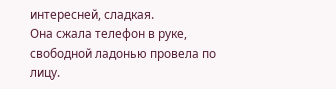интересней, сладкая.
Она сжала телефон в руке, свободной ладонью провела по лицу.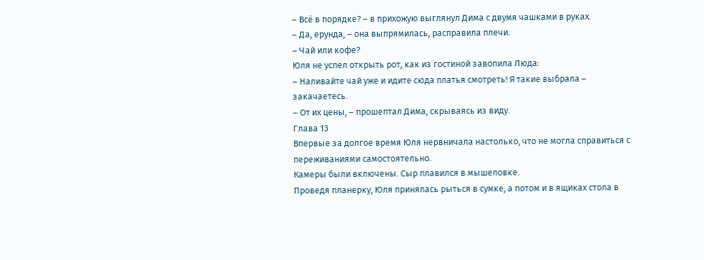– Всё в порядке? – в прихожую выглянул Дима с двумя чашками в руках.
– Да, ерунда, – она выпрямилась, расправила плечи.
– Чай или кофе?
Юля не успел открыть рот, как из гостиной завопила Люда:
– Наливайте чай уже и идите сюда платья смотреть! Я такие выбрала – закачаетесь.
– От их цены, – прошептал Дима, скрываясь из виду.
Глава 13
Впервые за долгое время Юля нервничала настолько, что не могла справиться с переживаниями самостоятельно.
Камеры были включены. Сыр плавился в мышеловке.
Проведя планерку, Юля принялась рыться в сумке, а потом и в ящиках стола в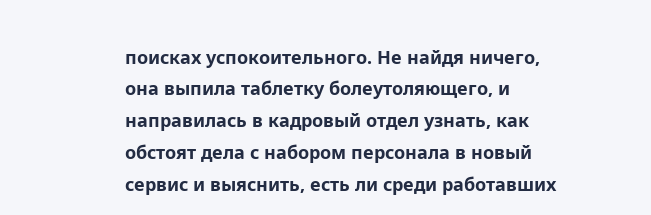поисках успокоительного. Не найдя ничего, она выпила таблетку болеутоляющего, и направилась в кадровый отдел узнать, как обстоят дела с набором персонала в новый сервис и выяснить, есть ли среди работавших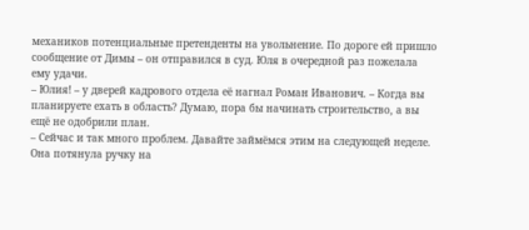механиков потенциальные претенденты на увольнение. По дороге ей пришло сообщение от Димы – он отправился в суд. Юля в очередной раз пожелала ему удачи.
– Юлия! – у дверей кадрового отдела её нагнал Роман Иванович. – Когда вы планируете ехать в область? Думаю, пора бы начинать строительство, а вы ещё не одобрили план.
– Сейчас и так много проблем. Давайте займёмся этим на следующей неделе.
Она потянула ручку на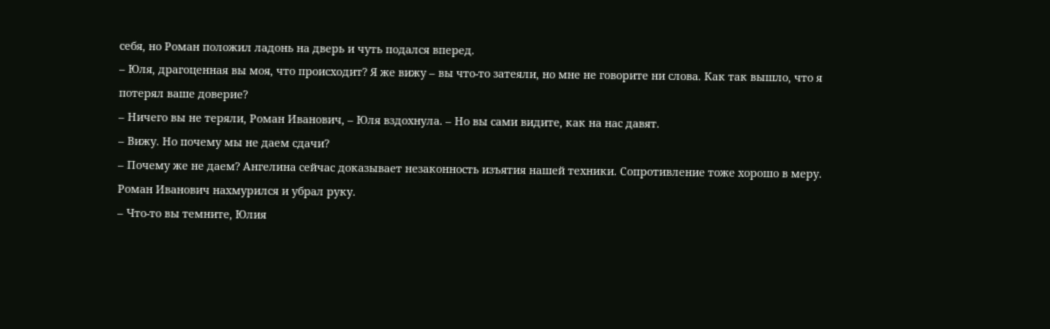себя, но Роман положил ладонь на дверь и чуть подался вперед.
– Юля, драгоценная вы моя, что происходит? Я же вижу – вы что-то затеяли, но мне не говорите ни слова. Как так вышло, что я потерял ваше доверие?
– Ничего вы не теряли, Роман Иванович, – Юля вздохнула. – Но вы сами видите, как на нас давят.
– Вижу. Но почему мы не даем сдачи?
– Почему же не даем? Ангелина сейчас доказывает незаконность изъятия нашей техники. Сопротивление тоже хорошо в меру.
Роман Иванович нахмурился и убрал руку.
– Что-то вы темните, Юлия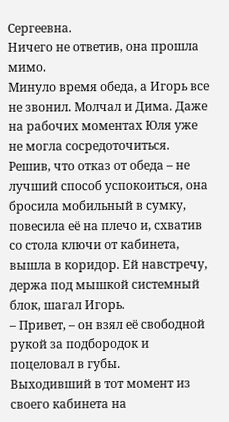Сергеевна.
Ничего не ответив, она прошла мимо.
Минуло время обеда, а Игорь все не звонил. Молчал и Дима. Даже на рабочих моментах Юля уже не могла сосредоточиться. Решив, что отказ от обеда – не лучший способ успокоиться, она бросила мобильный в сумку, повесила её на плечо и, схватив со стола ключи от кабинета, вышла в коридор. Ей навстречу, держа под мышкой системный блок, шагал Игорь.
– Привет, – он взял её свободной рукой за подбородок и поцеловал в губы.
Выходивший в тот момент из своего кабинета на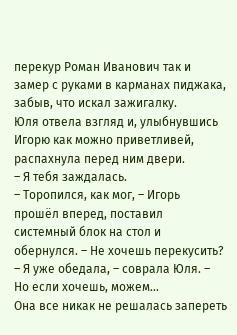перекур Роман Иванович так и замер с руками в карманах пиджака, забыв, что искал зажигалку.
Юля отвела взгляд и, улыбнувшись Игорю как можно приветливей, распахнула перед ним двери.
– Я тебя заждалась.
– Торопился, как мог, – Игорь прошёл вперед, поставил системный блок на стол и обернулся. – Не хочешь перекусить?
– Я уже обедала, – соврала Юля. – Но если хочешь, можем…
Она все никак не решалась запереть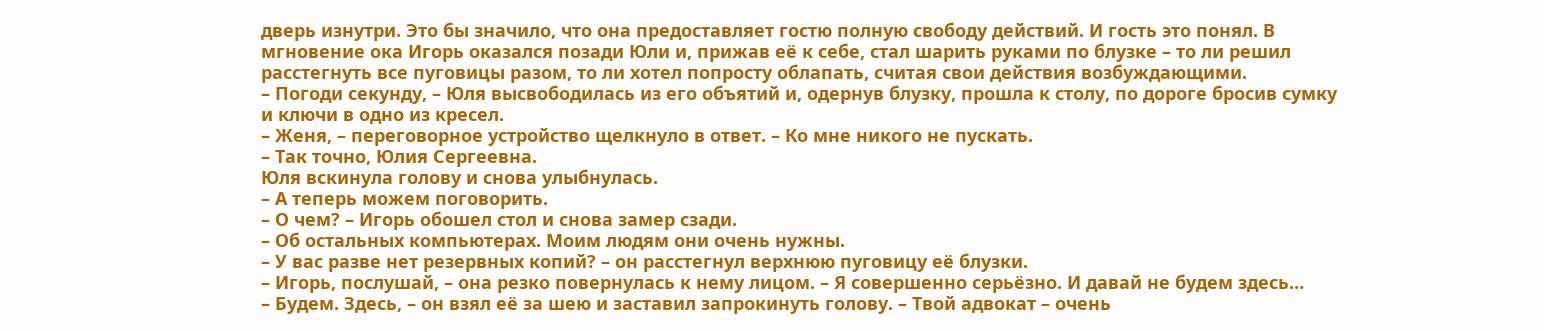дверь изнутри. Это бы значило, что она предоставляет гостю полную свободу действий. И гость это понял. В мгновение ока Игорь оказался позади Юли и, прижав её к себе, стал шарить руками по блузке – то ли решил расстегнуть все пуговицы разом, то ли хотел попросту облапать, считая свои действия возбуждающими.
– Погоди секунду, – Юля высвободилась из его объятий и, одернув блузку, прошла к столу, по дороге бросив сумку и ключи в одно из кресел.
– Женя, – переговорное устройство щелкнуло в ответ. – Ко мне никого не пускать.
– Так точно, Юлия Сергеевна.
Юля вскинула голову и снова улыбнулась.
– А теперь можем поговорить.
– О чем? – Игорь обошел стол и снова замер сзади.
– Об остальных компьютерах. Моим людям они очень нужны.
– У вас разве нет резервных копий? – он расстегнул верхнюю пуговицу её блузки.
– Игорь, послушай, – она резко повернулась к нему лицом. – Я совершенно серьёзно. И давай не будем здесь…
– Будем. Здесь, – он взял её за шею и заставил запрокинуть голову. – Твой адвокат – очень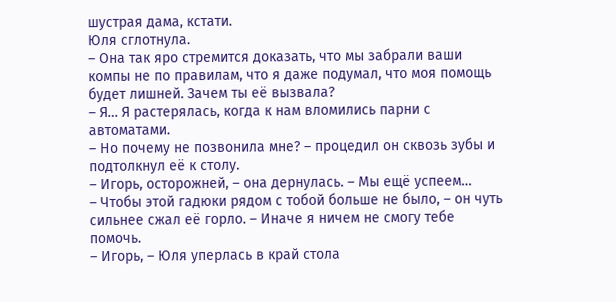шустрая дама, кстати.
Юля сглотнула.
– Она так яро стремится доказать, что мы забрали ваши компы не по правилам, что я даже подумал, что моя помощь будет лишней. Зачем ты её вызвала?
– Я… Я растерялась, когда к нам вломились парни с автоматами.
– Но почему не позвонила мне? – процедил он сквозь зубы и подтолкнул её к столу.
– Игорь, осторожней, – она дернулась. – Мы ещё успеем…
– Чтобы этой гадюки рядом с тобой больше не было, – он чуть сильнее сжал её горло. – Иначе я ничем не смогу тебе помочь.
– Игорь, – Юля уперлась в край стола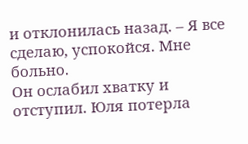и отклонилась назад. – Я все сделаю, успокойся. Мне больно.
Он ослабил хватку и отступил. Юля потерла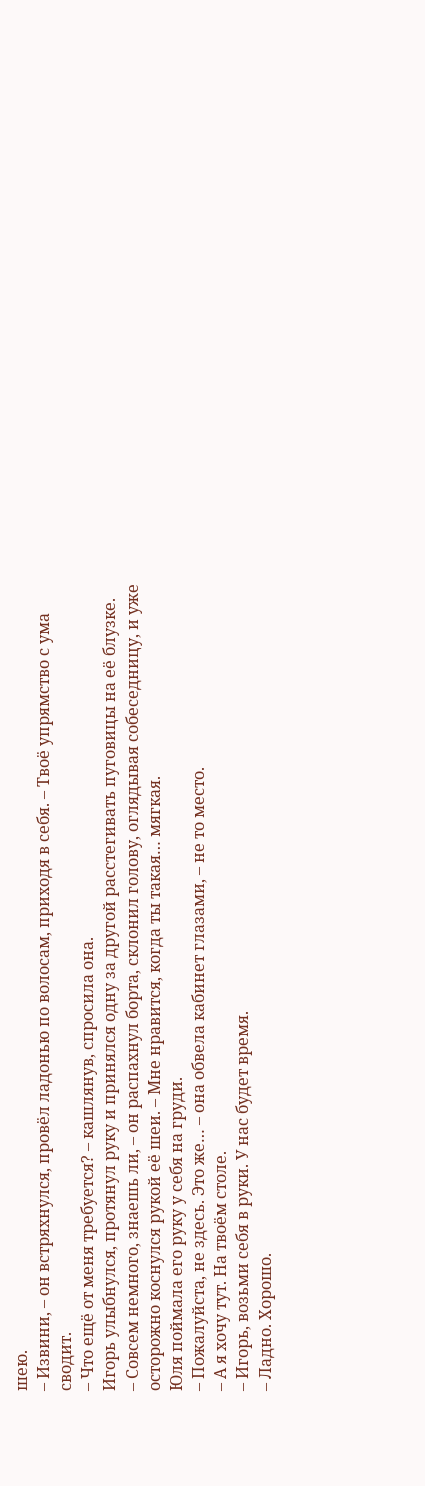шею.
– Извини, – он встряхнулся, провёл ладонью по волосам, приходя в себя. – Твоё упрямство с ума сводит.
– Что ещё от меня требуется? – кашлянув, спросила она.
Игорь улыбнулся, протянул руку и принялся одну за другой расстегивать пуговицы на её блузке.
– Совсем немного, знаешь ли, – он распахнул борта, склонил голову, оглядывая собеседницу, и уже осторожно коснулся рукой её шеи. – Мне нравится, когда ты такая… мягкая.
Юля поймала его руку у себя на груди.
– Пожалуйста, не здесь. Это же… – она обвела кабинет глазами, – не то место.
– А я хочу тут. На твоём столе.
– Игорь, возьми себя в руки. У нас будет время.
– Ладно. Хорошо.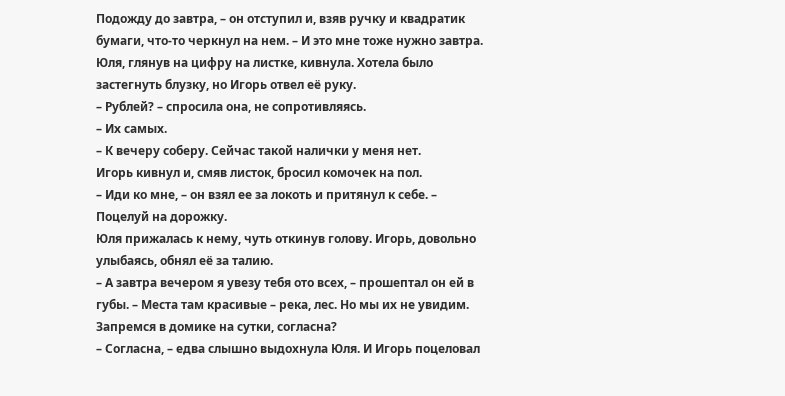Подожду до завтра, – он отступил и, взяв ручку и квадратик бумаги, что-то черкнул на нем. – И это мне тоже нужно завтра.
Юля, глянув на цифру на листке, кивнула. Хотела было застегнуть блузку, но Игорь отвел её руку.
– Рублей? – спросила она, не сопротивляясь.
– Их самых.
– К вечеру соберу. Сейчас такой налички у меня нет.
Игорь кивнул и, смяв листок, бросил комочек на пол.
– Иди ко мне, – он взял ее за локоть и притянул к себе. – Поцелуй на дорожку.
Юля прижалась к нему, чуть откинув голову. Игорь, довольно улыбаясь, обнял её за талию.
– А завтра вечером я увезу тебя ото всех, – прошептал он ей в губы. – Места там красивые – река, лес. Но мы их не увидим. Запремся в домике на сутки, согласна?
– Согласна, – едва слышно выдохнула Юля. И Игорь поцеловал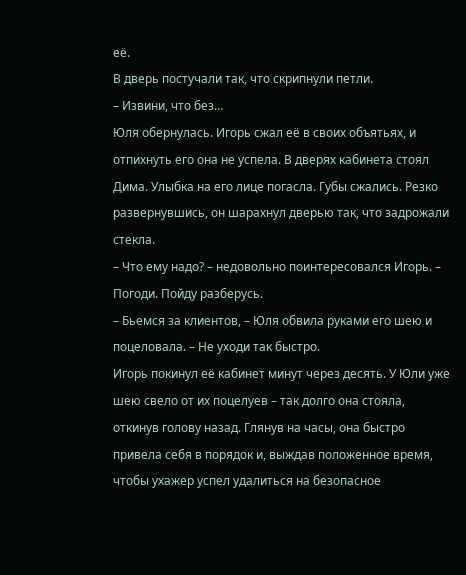её.
В дверь постучали так, что скрипнули петли.
– Извини, что без…
Юля обернулась. Игорь сжал её в своих объятьях, и отпихнуть его она не успела. В дверях кабинета стоял Дима. Улыбка на его лице погасла. Губы сжались. Резко развернувшись, он шарахнул дверью так, что задрожали стекла.
– Что ему надо? – недовольно поинтересовался Игорь. – Погоди. Пойду разберусь.
– Бьемся за клиентов, – Юля обвила руками его шею и поцеловала. – Не уходи так быстро.
Игорь покинул её кабинет минут через десять. У Юли уже шею свело от их поцелуев – так долго она стояла, откинув голову назад. Глянув на часы, она быстро привела себя в порядок и, выждав положенное время, чтобы ухажер успел удалиться на безопасное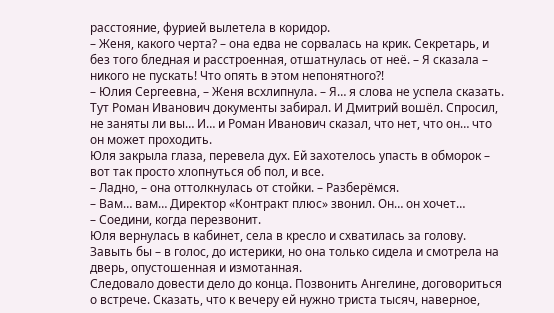расстояние, фурией вылетела в коридор.
– Женя, какого черта? – она едва не сорвалась на крик. Секретарь, и без того бледная и расстроенная, отшатнулась от неё. – Я сказала – никого не пускать! Что опять в этом непонятного?!
– Юлия Сергеевна, – Женя всхлипнула. – Я… я слова не успела сказать. Тут Роман Иванович документы забирал. И Дмитрий вошёл. Спросил, не заняты ли вы… И… и Роман Иванович сказал, что нет, что он… что он может проходить.
Юля закрыла глаза, перевела дух. Ей захотелось упасть в обморок – вот так просто хлопнуться об пол, и все.
– Ладно, – она оттолкнулась от стойки. – Разберёмся.
– Вам… вам… Директор «Контракт плюс» звонил. Он… он хочет…
– Соедини, когда перезвонит.
Юля вернулась в кабинет, села в кресло и схватилась за голову. Завыть бы – в голос, до истерики, но она только сидела и смотрела на дверь, опустошенная и измотанная.
Следовало довести дело до конца. Позвонить Ангелине, договориться о встрече. Сказать, что к вечеру ей нужно триста тысяч, наверное,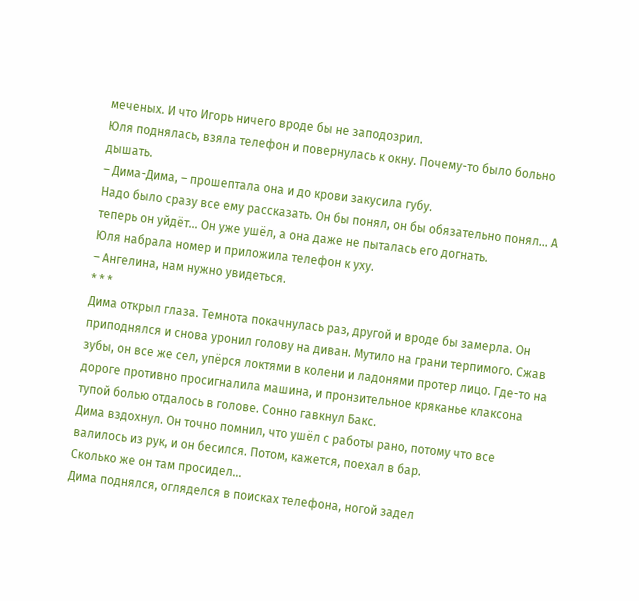меченых. И что Игорь ничего вроде бы не заподозрил.
Юля поднялась, взяла телефон и повернулась к окну. Почему-то было больно дышать.
– Дима-Дима, – прошептала она и до крови закусила губу.
Надо было сразу все ему рассказать. Он бы понял, он бы обязательно понял… А теперь он уйдёт… Он уже ушёл, а она даже не пыталась его догнать.
Юля набрала номер и приложила телефон к уху.
– Ангелина, нам нужно увидеться.
* * *
Дима открыл глаза. Темнота покачнулась раз, другой и вроде бы замерла. Он приподнялся и снова уронил голову на диван. Мутило на грани терпимого. Сжав зубы, он все же сел, упёрся локтями в колени и ладонями протер лицо. Где-то на дороге противно просигналила машина, и пронзительное кряканье клаксона тупой болью отдалось в голове. Сонно гавкнул Бакс.
Дима вздохнул. Он точно помнил, что ушёл с работы рано, потому что все валилось из рук, и он бесился. Потом, кажется, поехал в бар.
Сколько же он там просидел…
Дима поднялся, огляделся в поисках телефона, ногой задел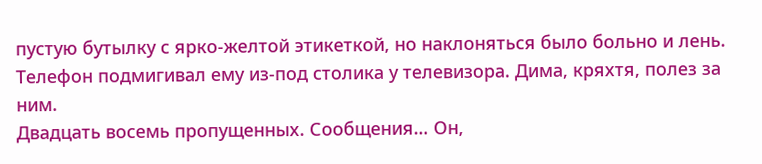пустую бутылку с ярко-желтой этикеткой, но наклоняться было больно и лень. Телефон подмигивал ему из-под столика у телевизора. Дима, кряхтя, полез за ним.
Двадцать восемь пропущенных. Сообщения… Он,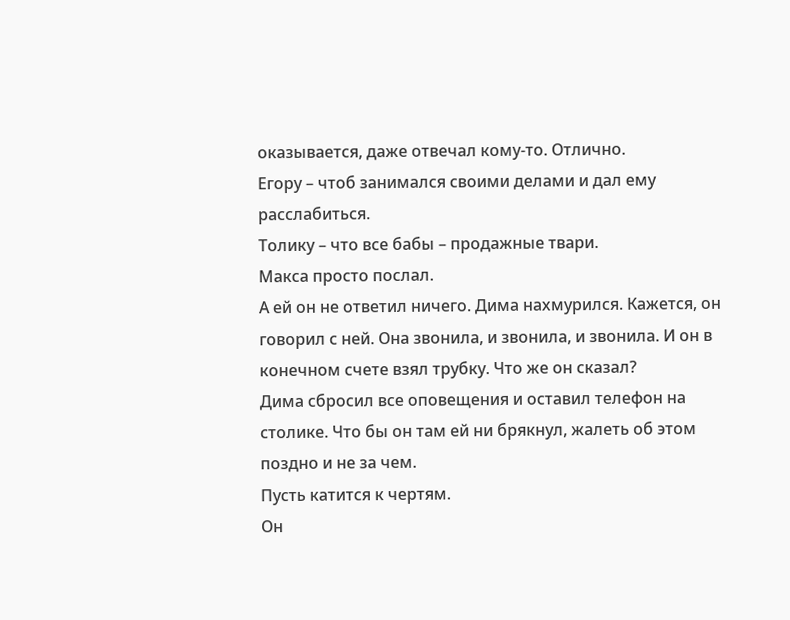оказывается, даже отвечал кому-то. Отлично.
Егору – чтоб занимался своими делами и дал ему расслабиться.
Толику – что все бабы – продажные твари.
Макса просто послал.
А ей он не ответил ничего. Дима нахмурился. Кажется, он говорил с ней. Она звонила, и звонила, и звонила. И он в конечном счете взял трубку. Что же он сказал?
Дима сбросил все оповещения и оставил телефон на столике. Что бы он там ей ни брякнул, жалеть об этом поздно и не за чем.
Пусть катится к чертям.
Он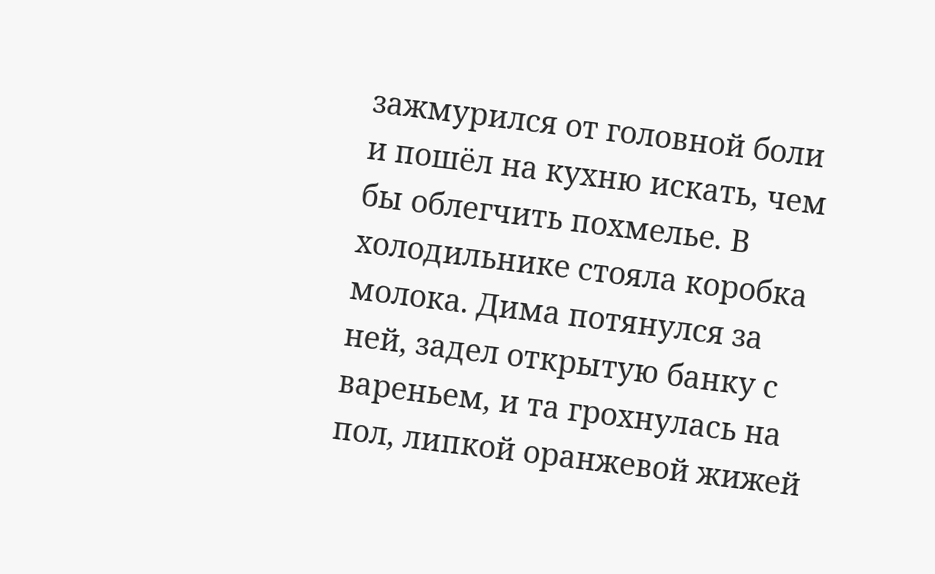зажмурился от головной боли и пошёл на кухню искать, чем бы облегчить похмелье. В холодильнике стояла коробка молока. Дима потянулся за ней, задел открытую банку с вареньем, и та грохнулась на пол, липкой оранжевой жижей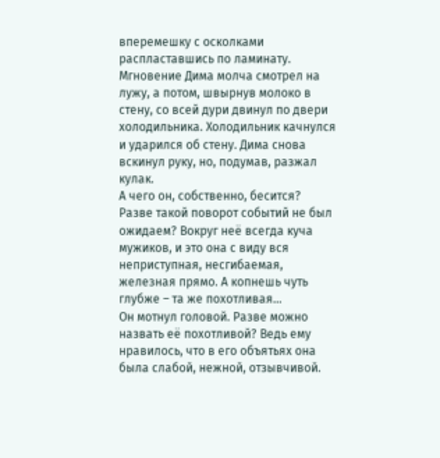вперемешку с осколками распластавшись по ламинату. Мгновение Дима молча смотрел на лужу, а потом, швырнув молоко в стену, со всей дури двинул по двери холодильника. Холодильник качнулся и ударился об стену. Дима снова вскинул руку, но, подумав, разжал кулак.
А чего он, собственно, бесится? Разве такой поворот событий не был ожидаем? Вокруг неё всегда куча мужиков, и это она с виду вся неприступная, несгибаемая, железная прямо. А копнешь чуть глубже – та же похотливая…
Он мотнул головой. Разве можно назвать её похотливой? Ведь ему нравилось, что в его объятьях она была слабой, нежной, отзывчивой.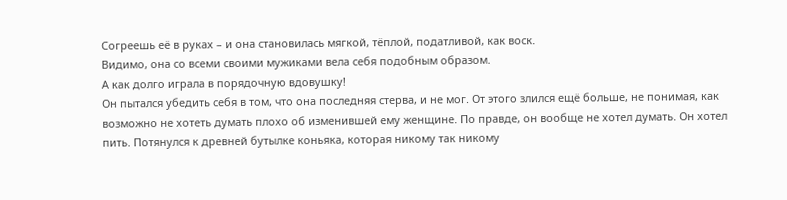Согреешь её в руках – и она становилась мягкой, тёплой, податливой, как воск.
Видимо, она со всеми своими мужиками вела себя подобным образом.
А как долго играла в порядочную вдовушку!
Он пытался убедить себя в том, что она последняя стерва, и не мог. От этого злился ещё больше, не понимая, как возможно не хотеть думать плохо об изменившей ему женщине. По правде, он вообще не хотел думать. Он хотел пить. Потянулся к древней бутылке коньяка, которая никому так никому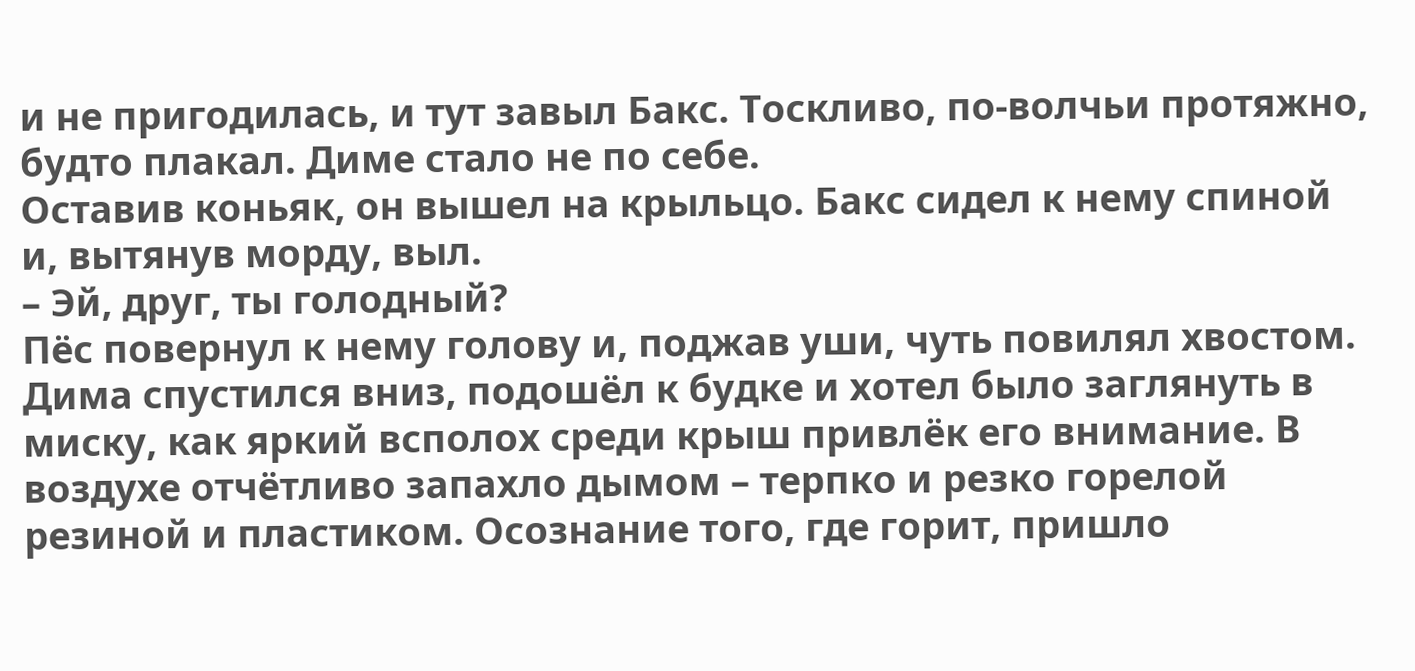и не пригодилась, и тут завыл Бакс. Тоскливо, по-волчьи протяжно, будто плакал. Диме стало не по себе.
Оставив коньяк, он вышел на крыльцо. Бакс сидел к нему спиной и, вытянув морду, выл.
– Эй, друг, ты голодный?
Пёс повернул к нему голову и, поджав уши, чуть повилял хвостом. Дима спустился вниз, подошёл к будке и хотел было заглянуть в миску, как яркий всполох среди крыш привлёк его внимание. В воздухе отчётливо запахло дымом – терпко и резко горелой резиной и пластиком. Осознание того, где горит, пришло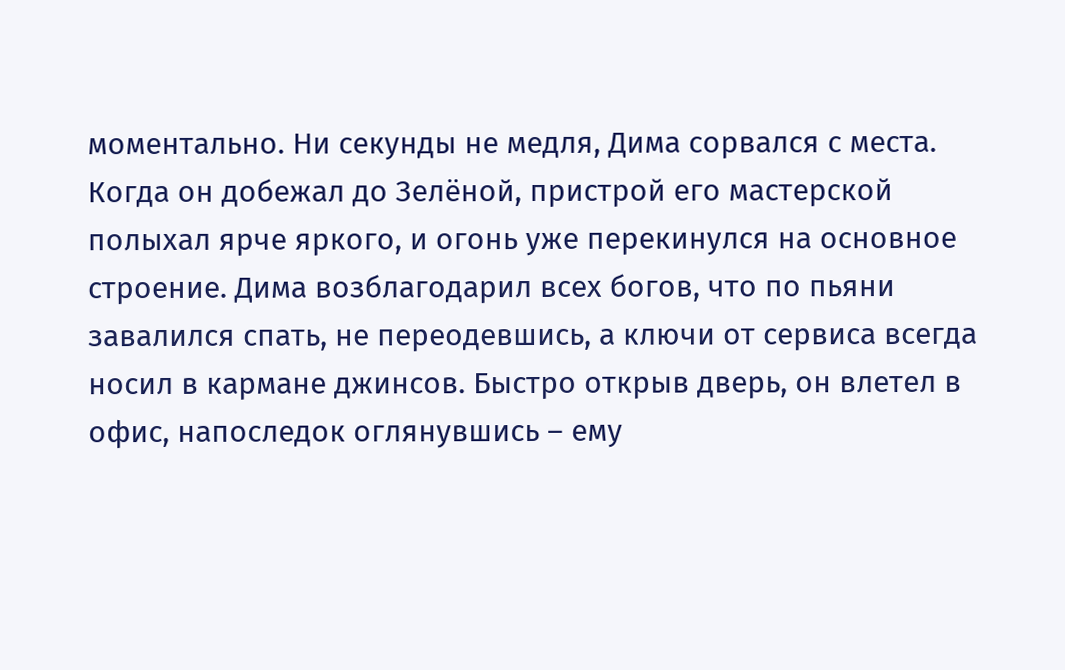моментально. Ни секунды не медля, Дима сорвался с места.
Когда он добежал до Зелёной, пристрой его мастерской полыхал ярче яркого, и огонь уже перекинулся на основное строение. Дима возблагодарил всех богов, что по пьяни завалился спать, не переодевшись, а ключи от сервиса всегда носил в кармане джинсов. Быстро открыв дверь, он влетел в офис, напоследок оглянувшись – ему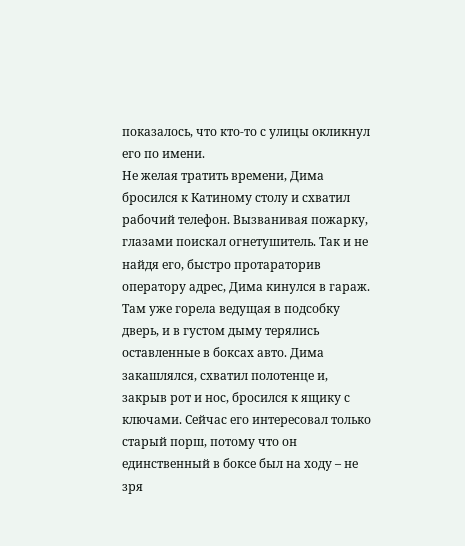показалось, что кто-то с улицы окликнул его по имени.
Не желая тратить времени, Дима бросился к Катиному столу и схватил рабочий телефон. Вызванивая пожарку, глазами поискал огнетушитель. Так и не найдя его, быстро протараторив оператору адрес, Дима кинулся в гараж. Там уже горела ведущая в подсобку дверь, и в густом дыму терялись оставленные в боксах авто. Дима закашлялся, схватил полотенце и, закрыв рот и нос, бросился к ящику с ключами. Сейчас его интересовал только старый порш, потому что он единственный в боксе был на ходу – не зря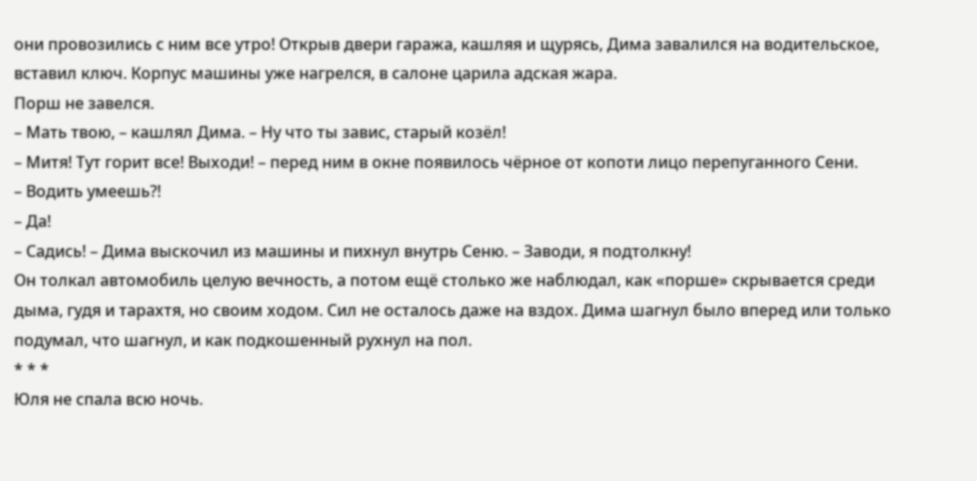они провозились с ним все утро! Открыв двери гаража, кашляя и щурясь, Дима завалился на водительское, вставил ключ. Корпус машины уже нагрелся, в салоне царила адская жара.
Порш не завелся.
– Мать твою, – кашлял Дима. – Ну что ты завис, старый козёл!
– Митя! Тут горит все! Выходи! – перед ним в окне появилось чёрное от копоти лицо перепуганного Сени.
– Водить умеешь?!
– Да!
– Садись! – Дима выскочил из машины и пихнул внутрь Сеню. – Заводи, я подтолкну!
Он толкал автомобиль целую вечность, а потом ещё столько же наблюдал, как «порше» скрывается среди дыма, гудя и тарахтя, но своим ходом. Сил не осталось даже на вздох. Дима шагнул было вперед или только подумал, что шагнул, и как подкошенный рухнул на пол.
* * *
Юля не спала всю ночь.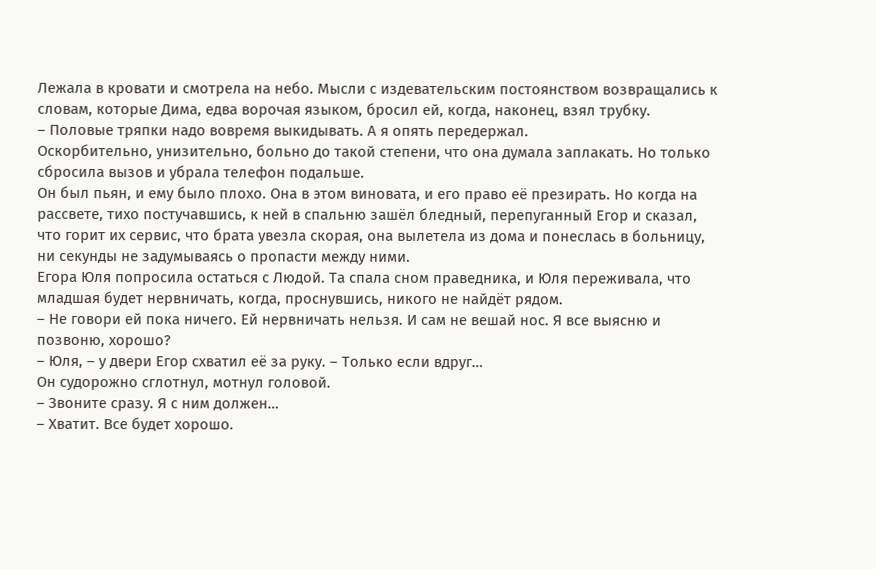Лежала в кровати и смотрела на небо. Мысли с издевательским постоянством возвращались к словам, которые Дима, едва ворочая языком, бросил ей, когда, наконец, взял трубку.
– Половые тряпки надо вовремя выкидывать. А я опять передержал.
Оскорбительно, унизительно, больно до такой степени, что она думала заплакать. Но только сбросила вызов и убрала телефон подальше.
Он был пьян, и ему было плохо. Она в этом виновата, и его право её презирать. Но когда на рассвете, тихо постучавшись, к ней в спальню зашёл бледный, перепуганный Егор и сказал, что горит их сервис, что брата увезла скорая, она вылетела из дома и понеслась в больницу, ни секунды не задумываясь о пропасти между ними.
Егора Юля попросила остаться с Людой. Та спала сном праведника, и Юля переживала, что младшая будет нервничать, когда, проснувшись, никого не найдёт рядом.
– Не говори ей пока ничего. Ей нервничать нельзя. И сам не вешай нос. Я все выясню и позвоню, хорошо?
– Юля, – у двери Егор схватил её за руку. – Только если вдруг…
Он судорожно сглотнул, мотнул головой.
– Звоните сразу. Я с ним должен…
– Хватит. Все будет хорошо.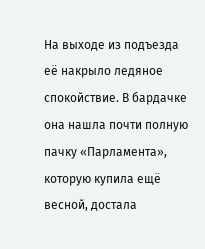На выходе из подъезда её накрыло ледяное спокойствие. В бардачке она нашла почти полную пачку «Парламента», которую купила ещё весной, достала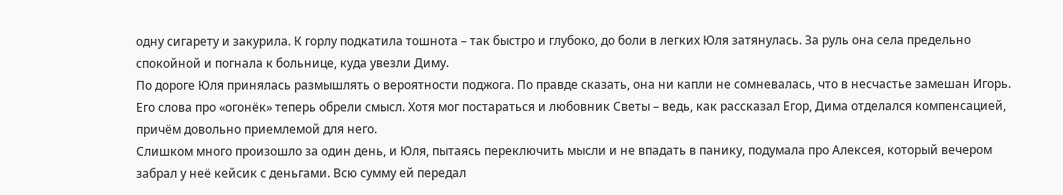одну сигарету и закурила. К горлу подкатила тошнота – так быстро и глубоко, до боли в легких Юля затянулась. За руль она села предельно спокойной и погнала к больнице, куда увезли Диму.
По дороге Юля принялась размышлять о вероятности поджога. По правде сказать, она ни капли не сомневалась, что в несчастье замешан Игорь. Его слова про «огонёк» теперь обрели смысл. Хотя мог постараться и любовник Светы – ведь, как рассказал Егор, Дима отделался компенсацией, причём довольно приемлемой для него.
Слишком много произошло за один день, и Юля, пытаясь переключить мысли и не впадать в панику, подумала про Алексея, который вечером забрал у неё кейсик с деньгами. Всю сумму ей передал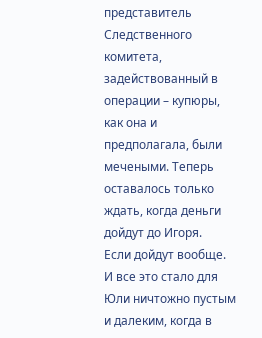представитель Следственного комитета, задействованный в операции – купюры, как она и предполагала, были мечеными. Теперь оставалось только ждать, когда деньги дойдут до Игоря.
Если дойдут вообще.
И все это стало для Юли ничтожно пустым и далеким, когда в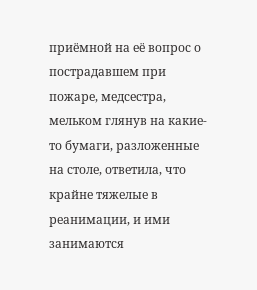приёмной на её вопрос о пострадавшем при пожаре, медсестра, мельком глянув на какие-то бумаги, разложенные на столе, ответила, что крайне тяжелые в реанимации, и ими занимаются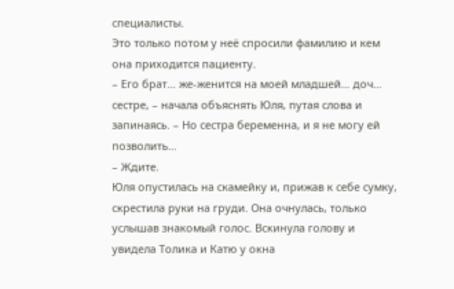специалисты.
Это только потом у неё спросили фамилию и кем она приходится пациенту.
– Его брат… же-женится на моей младшей… доч… сестре, – начала объяснять Юля, путая слова и запинаясь. – Но сестра беременна, и я не могу ей позволить…
– Ждите.
Юля опустилась на скамейку и, прижав к себе сумку, скрестила руки на груди. Она очнулась, только услышав знакомый голос. Вскинула голову и увидела Толика и Катю у окна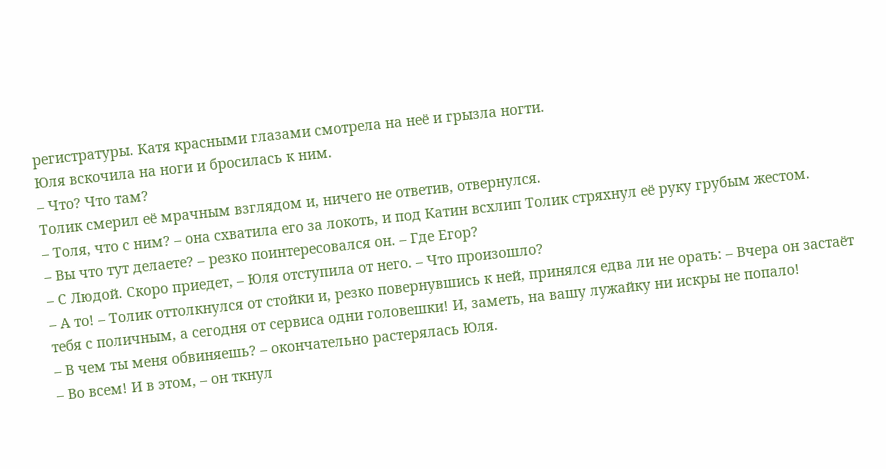регистратуры. Катя красными глазами смотрела на неё и грызла ногти.
Юля вскочила на ноги и бросилась к ним.
– Что? Что там?
Толик смерил её мрачным взглядом и, ничего не ответив, отвернулся.
– Толя, что с ним? – она схватила его за локоть, и под Катин всхлип Толик стряхнул её руку грубым жестом.
– Вы что тут делаете? – резко поинтересовался он. – Где Егор?
– С Людой. Скоро приедет, – Юля отступила от него. – Что произошло?
– А то! – Толик оттолкнулся от стойки и, резко повернувшись к ней, принялся едва ли не орать: – Вчера он застаёт тебя с поличным, а сегодня от сервиса одни головешки! И, заметь, на вашу лужайку ни искры не попало!
– В чем ты меня обвиняешь? – окончательно растерялась Юля.
– Во всем! И в этом, – он ткнул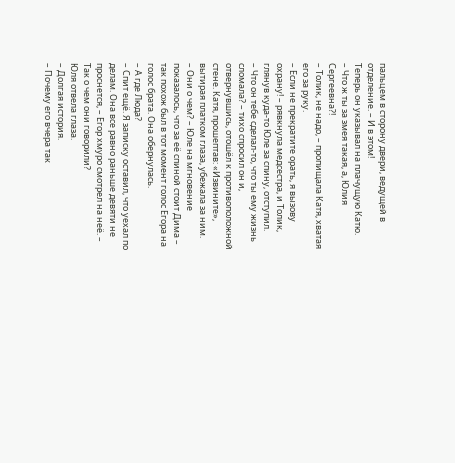пальцем в сторону двери, ведущей в отделение. – И в этом!
Теперь он указывал на плачущую Катю.
– Что ж ты за змея такая, а, Юлия Сергеевна?!
– Толик, не надо, – пропищала Катя, хватая его за руку.
– Если не прекратите орать, я вызову охрану! – рявкнула медсестра, и Толик, глянув куда-то Юле за спину, отступил.
– Что он тебе сделал-то, что ты ему жизнь сломала? – тихо спросил он и, отвернувшись, отошёл к противоположной стене. Катя, прошептав: «Извините», вытирая платком глаза, убежала за ним.
– Они о чем? – Юле на мгновение показалось, что за её спиной стоит Дима – так похож был в тот момент голос Егора на голос брата. Она обернулась.
– А где Люда?
– Спит ещё. Я записку оставил, что уехал по делам. Она все равно раньше девяти не проснется, – Егор хмуро смотрел на неё. – Так о чем они говорили?
Юля отвела глаза.
– Долгая история.
– Почему его вчера так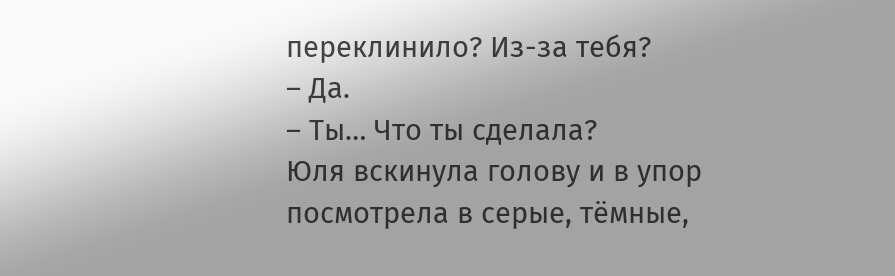переклинило? Из-за тебя?
– Да.
– Ты… Что ты сделала?
Юля вскинула голову и в упор посмотрела в серые, тёмные,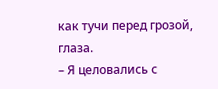как тучи перед грозой, глаза.
– Я целовались с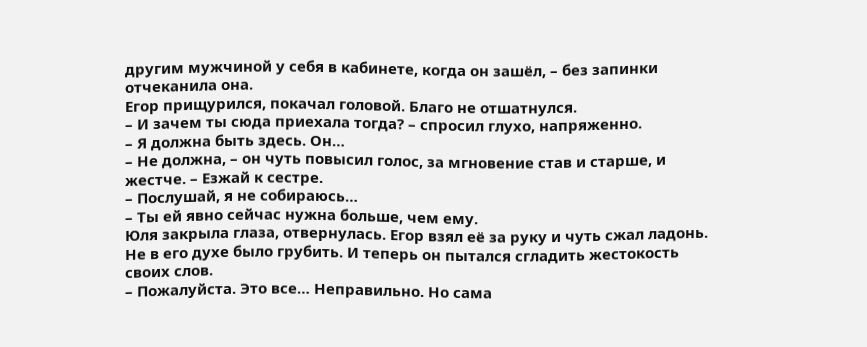другим мужчиной у себя в кабинете, когда он зашёл, – без запинки отчеканила она.
Егор прищурился, покачал головой. Благо не отшатнулся.
– И зачем ты сюда приехала тогда? – спросил глухо, напряженно.
– Я должна быть здесь. Он…
– Не должна, – он чуть повысил голос, за мгновение став и старше, и жестче. – Езжай к сестре.
– Послушай, я не собираюсь…
– Ты ей явно сейчас нужна больше, чем ему.
Юля закрыла глаза, отвернулась. Егор взял её за руку и чуть сжал ладонь. Не в его духе было грубить. И теперь он пытался сгладить жестокость своих слов.
– Пожалуйста. Это все… Неправильно. Но сама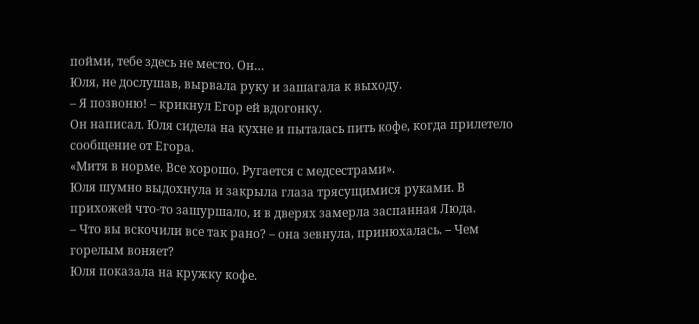пойми, тебе здесь не место. Он…
Юля, не дослушав, вырвала руку и зашагала к выходу.
– Я позвоню! – крикнул Егор ей вдогонку.
Он написал. Юля сидела на кухне и пыталась пить кофе, когда прилетело сообщение от Егора.
«Митя в норме. Все хорошо. Ругается с медсестрами».
Юля шумно выдохнула и закрыла глаза трясущимися руками. В прихожей что-то зашуршало, и в дверях замерла заспанная Люда.
– Что вы вскочили все так рано? – она зевнула, принюхалась. – Чем горелым воняет?
Юля показала на кружку кофе.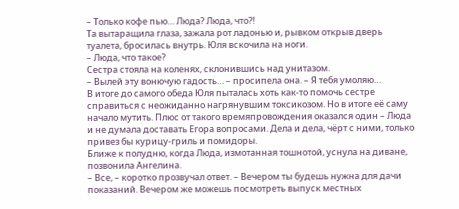– Только кофе пью… Люда? Люда, что?!
Та вытаращила глаза, зажала рот ладонью и, рывком открыв дверь туалета, бросилась внутрь. Юля вскочила на ноги.
– Люда, что такое?
Сестра стояла на коленях, склонившись над унитазом.
– Вылей эту вонючую гадость… – просипела она. – Я тебя умоляю…
В итоге до самого обеда Юля пыталась хоть как-то помочь сестре справиться с неожиданно нагрянувшим токсикозом. Но в итоге её саму начало мутить. Плюс от такого времяпровождения оказался один – Люда и не думала доставать Егора вопросами. Дела и дела, чёрт с ними, только привез бы курицу-гриль и помидоры.
Ближе к полудню, когда Люда, измотанная тошнотой, уснула на диване, позвонила Ангелина.
– Все, – коротко прозвучал ответ. – Вечером ты будешь нужна для дачи показаний. Вечером же можешь посмотреть выпуск местных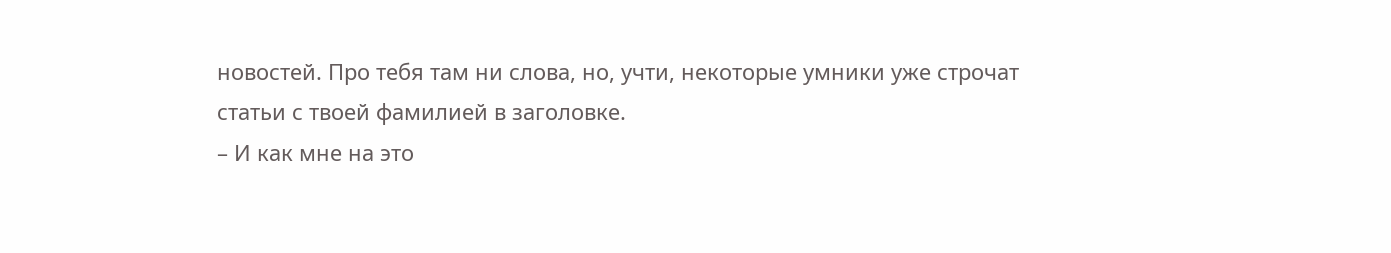новостей. Про тебя там ни слова, но, учти, некоторые умники уже строчат статьи с твоей фамилией в заголовке.
– И как мне на это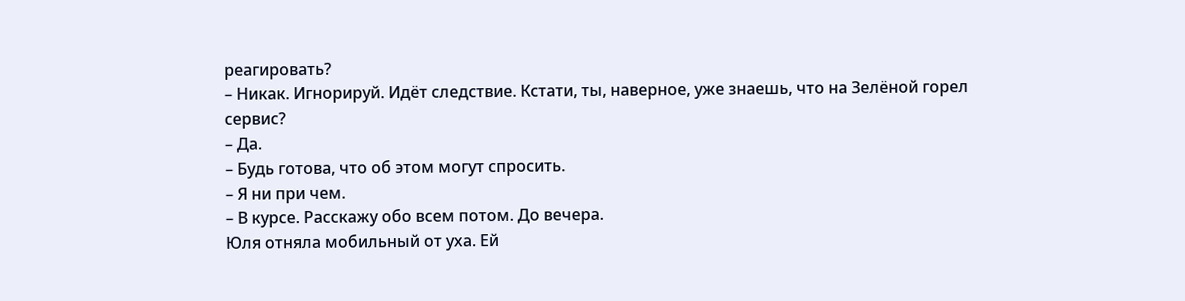реагировать?
– Никак. Игнорируй. Идёт следствие. Кстати, ты, наверное, уже знаешь, что на Зелёной горел сервис?
– Да.
– Будь готова, что об этом могут спросить.
– Я ни при чем.
– В курсе. Расскажу обо всем потом. До вечера.
Юля отняла мобильный от уха. Ей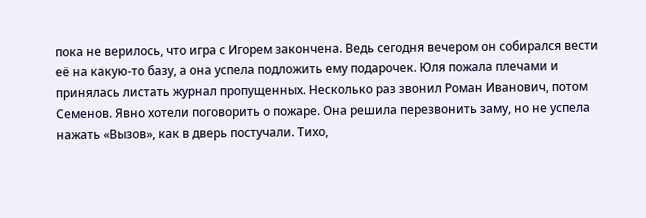пока не верилось, что игра с Игорем закончена. Ведь сегодня вечером он собирался вести её на какую-то базу, а она успела подложить ему подарочек. Юля пожала плечами и принялась листать журнал пропущенных. Несколько раз звонил Роман Иванович, потом Семенов. Явно хотели поговорить о пожаре. Она решила перезвонить заму, но не успела нажать «Вызов», как в дверь постучали. Тихо,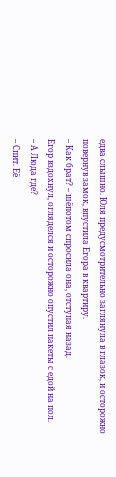едва слышно. Юля предусмотрительно заглянула в глазок, и осторожно повернув замок, впустила Егора в квартиру.
– Как брат? – шёпотом спросила она, отступая назад.
Егор вздохнул, огляделся и осторожно опустил пакеты с едой на пол.
– А Люда где?
– Спит. Её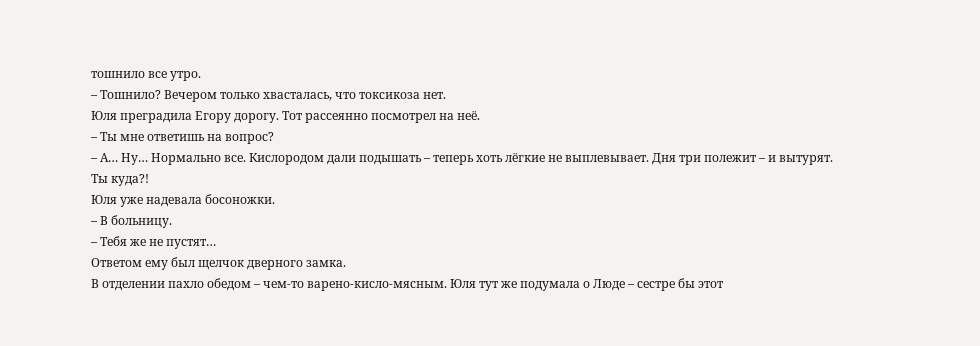тошнило все утро.
– Тошнило? Вечером только хвасталась, что токсикоза нет.
Юля преградила Егору дорогу. Тот рассеянно посмотрел на неё.
– Ты мне ответишь на вопрос?
– А… Ну… Нормально все. Кислородом дали подышать – теперь хоть лёгкие не выплевывает. Дня три полежит – и вытурят. Ты куда?!
Юля уже надевала босоножки.
– В больницу.
– Тебя же не пустят…
Ответом ему был щелчок дверного замка.
В отделении пахло обедом – чем-то варено-кисло-мясным. Юля тут же подумала о Люде – сестре бы этот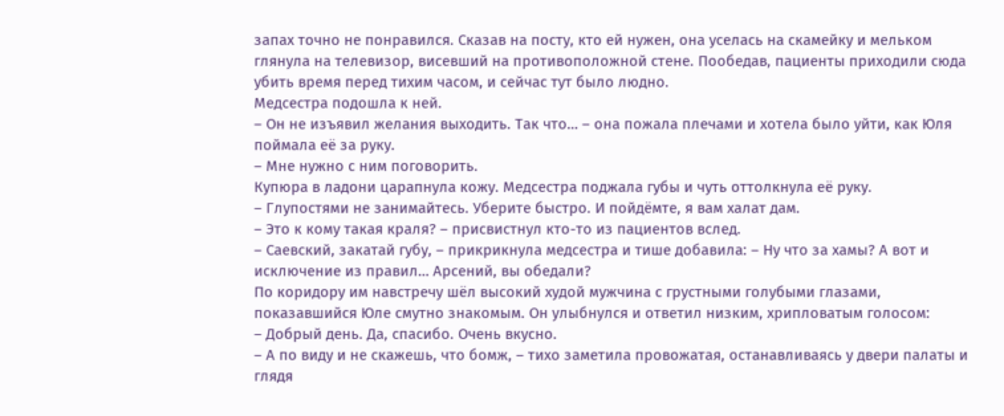запах точно не понравился. Сказав на посту, кто ей нужен, она уселась на скамейку и мельком глянула на телевизор, висевший на противоположной стене. Пообедав, пациенты приходили сюда убить время перед тихим часом, и сейчас тут было людно.
Медсестра подошла к ней.
– Он не изъявил желания выходить. Так что… – она пожала плечами и хотела было уйти, как Юля поймала её за руку.
– Мне нужно с ним поговорить.
Купюра в ладони царапнула кожу. Медсестра поджала губы и чуть оттолкнула её руку.
– Глупостями не занимайтесь. Уберите быстро. И пойдёмте, я вам халат дам.
– Это к кому такая краля? – присвистнул кто-то из пациентов вслед.
– Саевский, закатай губу, – прикрикнула медсестра и тише добавила: – Ну что за хамы? А вот и исключение из правил… Арсений, вы обедали?
По коридору им навстречу шёл высокий худой мужчина с грустными голубыми глазами, показавшийся Юле смутно знакомым. Он улыбнулся и ответил низким, хрипловатым голосом:
– Добрый день. Да, спасибо. Очень вкусно.
– А по виду и не скажешь, что бомж, – тихо заметила провожатая, останавливаясь у двери палаты и глядя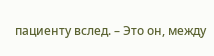пациенту вслед. – Это он, между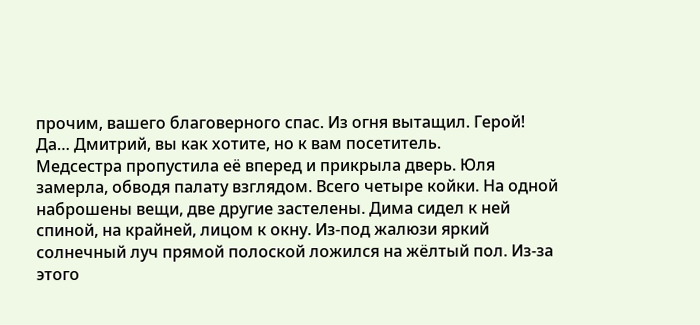прочим, вашего благоверного спас. Из огня вытащил. Герой! Да… Дмитрий, вы как хотите, но к вам посетитель.
Медсестра пропустила её вперед и прикрыла дверь. Юля замерла, обводя палату взглядом. Всего четыре койки. На одной наброшены вещи, две другие застелены. Дима сидел к ней спиной, на крайней, лицом к окну. Из-под жалюзи яркий солнечный луч прямой полоской ложился на жёлтый пол. Из-за этого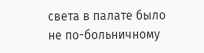света в палате было не по-больничному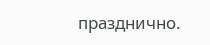празднично.